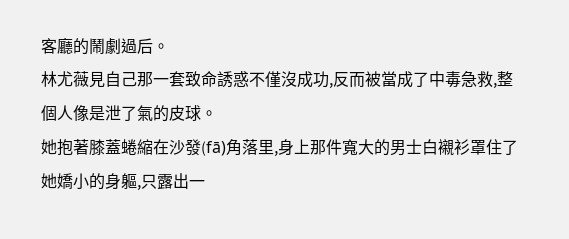客廳的鬧劇過后。
林尤薇見自己那一套致命誘惑不僅沒成功,反而被當成了中毒急救,整個人像是泄了氣的皮球。
她抱著膝蓋蜷縮在沙發(fā)角落里,身上那件寬大的男士白襯衫罩住了她嬌小的身軀,只露出一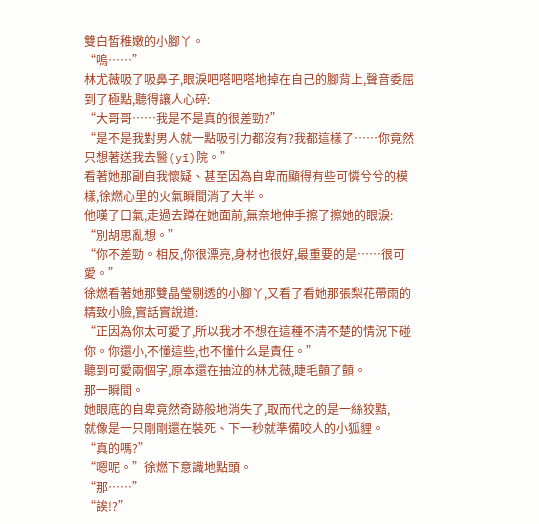雙白皙稚嫩的小腳丫。
“嗚……”
林尤薇吸了吸鼻子,眼淚吧嗒吧嗒地掉在自己的腳背上,聲音委屈到了極點,聽得讓人心碎:
“大哥哥……我是不是真的很差勁?”
“是不是我對男人就一點吸引力都沒有?我都這樣了……你竟然只想著送我去醫(yī)院。”
看著她那副自我懷疑、甚至因為自卑而顯得有些可憐兮兮的模樣,徐燃心里的火氣瞬間消了大半。
他嘆了口氣,走過去蹲在她面前,無奈地伸手擦了擦她的眼淚:
“別胡思亂想。”
“你不差勁。相反,你很漂亮,身材也很好,最重要的是……很可愛。”
徐燃看著她那雙晶瑩剔透的小腳丫,又看了看她那張梨花帶雨的精致小臉,實話實說道:
“正因為你太可愛了,所以我才不想在這種不清不楚的情況下碰你。你還小,不懂這些,也不懂什么是責任。”
聽到可愛兩個字,原本還在抽泣的林尤薇,睫毛顫了顫。
那一瞬間。
她眼底的自卑竟然奇跡般地消失了,取而代之的是一絲狡黠,
就像是一只剛剛還在裝死、下一秒就準備咬人的小狐貍。
“真的嗎?”
“嗯呢。”徐燃下意識地點頭。
“那……”
“誒!?”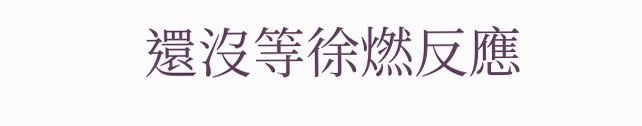還沒等徐燃反應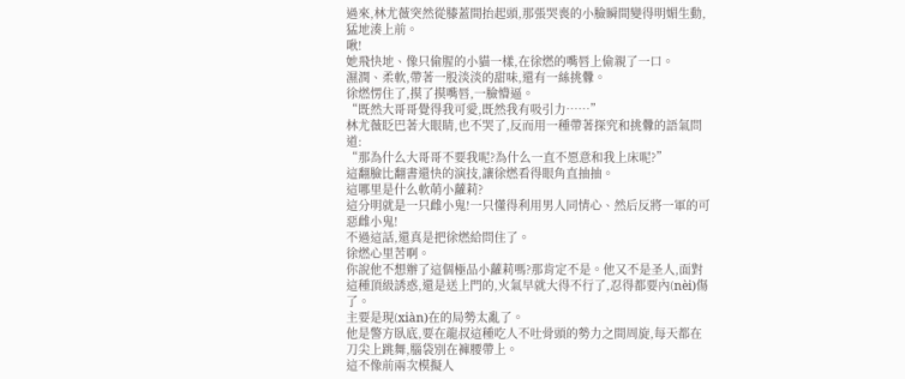過來,林尤薇突然從膝蓋間抬起頭,那張哭喪的小臉瞬間變得明媚生動,猛地湊上前。
啾!
她飛快地、像只偷腥的小貓一樣,在徐燃的嘴唇上偷親了一口。
濕潤、柔軟,帶著一股淡淡的甜味,還有一絲挑釁。
徐燃愣住了,摸了摸嘴唇,一臉懵逼。
“既然大哥哥覺得我可愛,既然我有吸引力……”
林尤薇眨巴著大眼睛,也不哭了,反而用一種帶著探究和挑釁的語氣問道:
“那為什么大哥哥不要我呢?為什么一直不愿意和我上床呢?”
這翻臉比翻書還快的演技,讓徐燃看得眼角直抽抽。
這哪里是什么軟萌小蘿莉?
這分明就是一只雌小鬼!一只懂得利用男人同情心、然后反將一軍的可惡雌小鬼!
不過這話,還真是把徐燃給問住了。
徐燃心里苦啊。
你說他不想辦了這個極品小蘿莉嗎?那肯定不是。他又不是圣人,面對這種頂級誘惑,還是送上門的,火氣早就大得不行了,忍得都要內(nèi)傷了。
主要是現(xiàn)在的局勢太亂了。
他是警方臥底,要在龍叔這種吃人不吐骨頭的勢力之間周旋,每天都在刀尖上跳舞,腦袋別在褲腰帶上。
這不像前兩次模擬人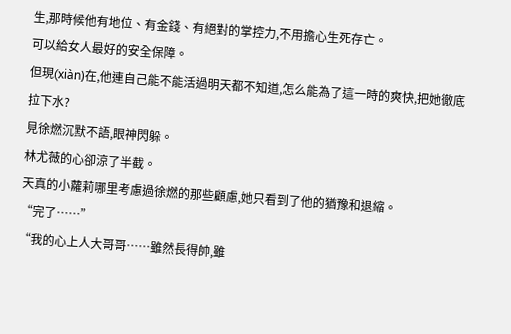生,那時候他有地位、有金錢、有絕對的掌控力,不用擔心生死存亡。
可以給女人最好的安全保障。
但現(xiàn)在,他連自己能不能活過明天都不知道,怎么能為了這一時的爽快,把她徹底拉下水?
見徐燃沉默不語,眼神閃躲。
林尤薇的心卻涼了半截。
天真的小蘿莉哪里考慮過徐燃的那些顧慮,她只看到了他的猶豫和退縮。
“完了……”
“我的心上人大哥哥……雖然長得帥,雖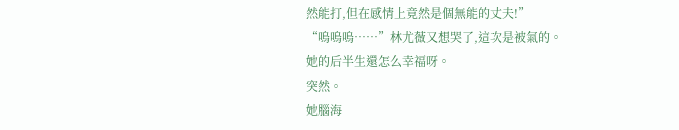然能打,但在感情上竟然是個無能的丈夫!”
“嗚嗚嗚……”林尤薇又想哭了,這次是被氣的。
她的后半生還怎么幸福呀。
突然。
她腦海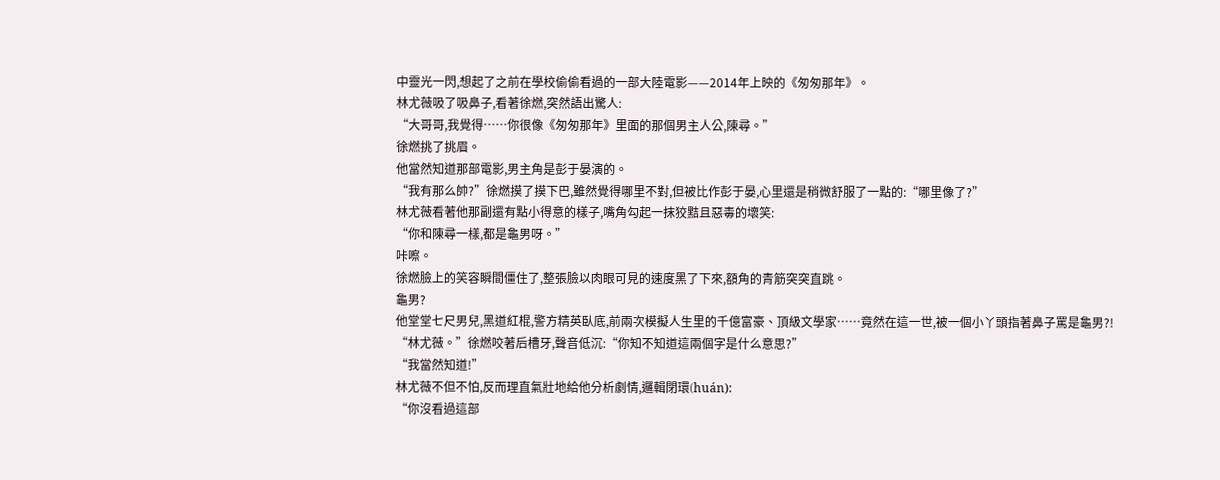中靈光一閃,想起了之前在學校偷偷看過的一部大陸電影——2014年上映的《匆匆那年》。
林尤薇吸了吸鼻子,看著徐燃,突然語出驚人:
“大哥哥,我覺得……你很像《匆匆那年》里面的那個男主人公,陳尋。”
徐燃挑了挑眉。
他當然知道那部電影,男主角是彭于晏演的。
“我有那么帥?”徐燃摸了摸下巴,雖然覺得哪里不對,但被比作彭于晏,心里還是稍微舒服了一點的:“哪里像了?”
林尤薇看著他那副還有點小得意的樣子,嘴角勾起一抹狡黠且惡毒的壞笑:
“你和陳尋一樣,都是龜男呀。”
咔嚓。
徐燃臉上的笑容瞬間僵住了,整張臉以肉眼可見的速度黑了下來,額角的青筋突突直跳。
龜男?
他堂堂七尺男兒,黑道紅棍,警方精英臥底,前兩次模擬人生里的千億富豪、頂級文學家……竟然在這一世,被一個小丫頭指著鼻子罵是龜男?!
“林尤薇。”徐燃咬著后槽牙,聲音低沉:“你知不知道這兩個字是什么意思?”
“我當然知道!”
林尤薇不但不怕,反而理直氣壯地給他分析劇情,邏輯閉環(huán):
“你沒看過這部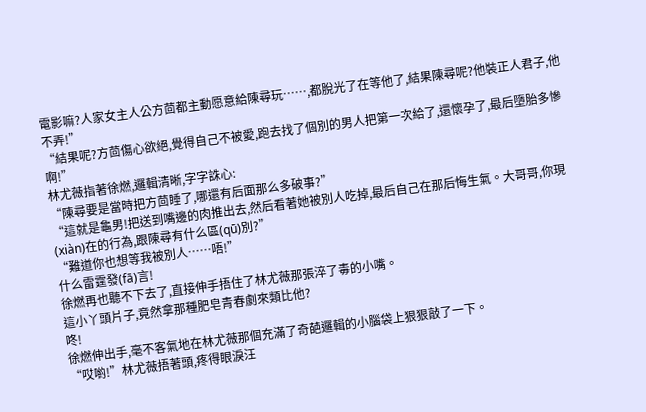電影嘛?人家女主人公方茴都主動愿意給陳尋玩……,都脫光了在等他了,結果陳尋呢?他裝正人君子,他不弄!”
“結果呢?方茴傷心欲絕,覺得自己不被愛,跑去找了個別的男人把第一次給了,還懷孕了,最后墮胎多慘啊!”
林尤薇指著徐燃,邏輯清晰,字字誅心:
“陳尋要是當時把方茴睡了,哪還有后面那么多破事?”
“這就是龜男!把送到嘴邊的肉推出去,然后看著她被別人吃掉,最后自己在那后悔生氣。大哥哥,你現(xiàn)在的行為,跟陳尋有什么區(qū)別?”
“難道你也想等我被別人……唔!”
什么雷霆發(fā)言!
徐燃再也聽不下去了,直接伸手捂住了林尤薇那張淬了毒的小嘴。
這小丫頭片子,竟然拿那種肥皂青春劇來類比他?
咚!
徐燃伸出手,毫不客氣地在林尤薇那個充滿了奇葩邏輯的小腦袋上狠狠敲了一下。
“哎喲!”林尤薇捂著頭,疼得眼淚汪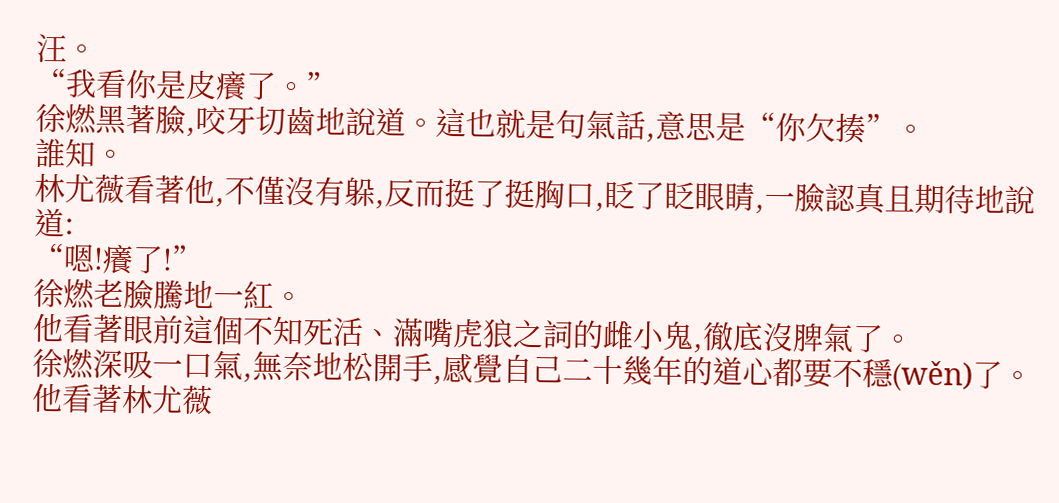汪。
“我看你是皮癢了。”
徐燃黑著臉,咬牙切齒地說道。這也就是句氣話,意思是“你欠揍”。
誰知。
林尤薇看著他,不僅沒有躲,反而挺了挺胸口,眨了眨眼睛,一臉認真且期待地說道:
“嗯!癢了!”
徐燃老臉騰地一紅。
他看著眼前這個不知死活、滿嘴虎狼之詞的雌小鬼,徹底沒脾氣了。
徐燃深吸一口氣,無奈地松開手,感覺自己二十幾年的道心都要不穩(wěn)了。
他看著林尤薇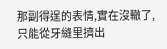那副得逞的表情,實在沒轍了,只能從牙縫里擠出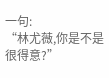一句:
“林尤薇,你是不是很得意?”